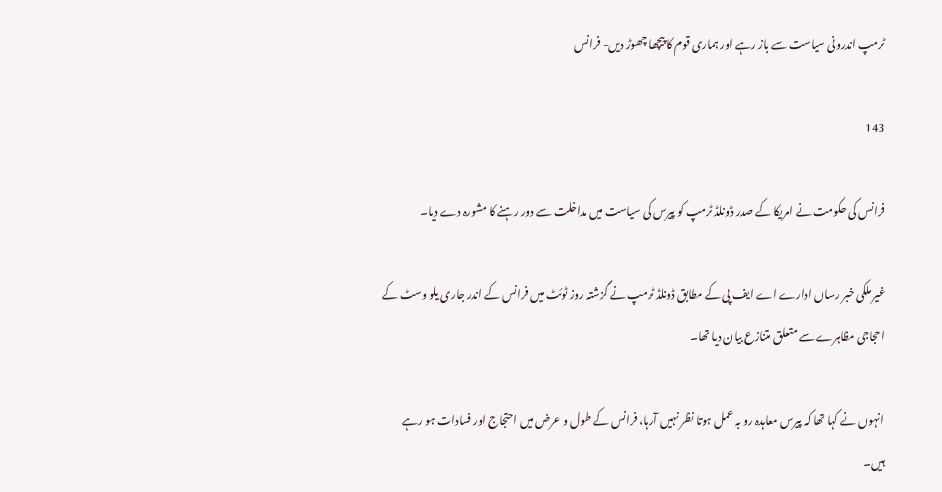ٹرمپ اندرونی سیاست سے باز رہے اور ہماری قوم کا پیچھا چھوڑ دیں- فرانس

143

فرانس کی حکومت نے امریکا کے صدر ڈونلڈ ٹرمپ کو پیرس کی سیاست میں مداخلت سے دور رہنے کا مشورہ دے دیا۔

غیر ملکی خبر رساں ادارے اے ایف پی کے مطابق ڈونلڈ ٹرمپ نے گزشتہ روز ٹوئٹ میں فرانس کے اندر جاری یلو وسٹ کے احجاجی مظاہرے سے متعلق متنازع بیان دیا تھا۔

انہوں نے کہا تھا کہ پیرس معاہدہ رو بہ عمل ہوتا نظر نہیں آرہا، فرانس کے طول و عرض میں احتجاج اور فسادات ہو رہے ہیں۔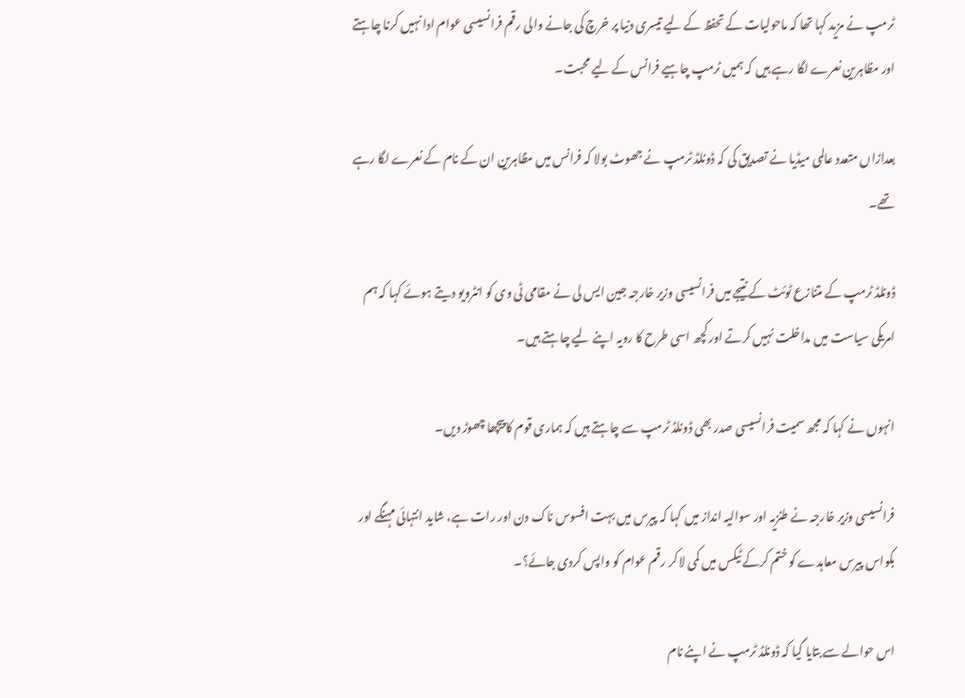ٹرمپ نے مزید کہا تھا کہ ماحولیات کے تحفظ کے لیے تیسری دنیا پر خرچ کی جانے والی رقم فرانسیسی عوام ادا نہیں کرنا چاہتے اور مظاہرین نعرے لگا رہے ہیں کہ ہمیں ٹرمپ چاہیے فرانس کے لیے محبت۔

بعدازاں متعدد عالمی میڈیا نے تصدیق کی کہ ڈونلڈ ٹرمپ نے جھوٹ بولا کہ فرانس میں مظاہرین ان کے نام کے نعرے لگا رہے تھے۔

ڈونلڈ ٹرمپ کے متنازع ٹوئٹ کے نتیجے میں فرانسیسی وزیر خارجہ جین ایس لی نے مقامی ٹی وی کو انٹرویو دیتے ہوئے کہا کہ ہم امریکی سیاست میں مداخلت نہیں کرتے اور کچھ اسی طرح کا رویہ اپنے لیے چاہتے ہیں۔

انہوں نے کہا کہ مجھ سمیت فرانسیسی صدر بھی ڈونلڈ ٹرمپ سے چاہتے ہیں کہ ہماری قوم کا پیچھا چھوڑ دیں۔

فرانسیسی وزیر خارجہ نے طنزیہ اور سوالیہ انداز میں کہا کہ پیرس میں بہت افسوس ناک دن اور رات ہے، شاید انتہائی مہنگے اور بکواس پیرس معاہدے کو ختم کرکے ٹیکس میں کمی لا کر رقم عوام کو واپس کردی جائے؟۔

اس حوالے سے بتایا گیا کہ ڈونلڈ ٹرمپ نے اپنے نام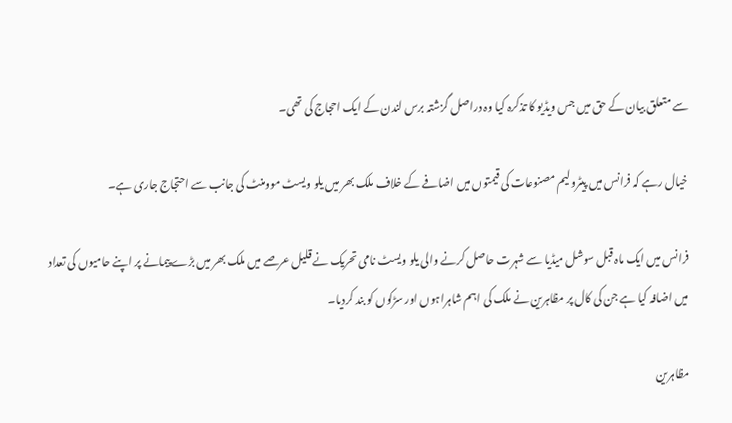سے متعلق بیان کے حق میں جس ویڈیو کا تذکرہ کیا وہ دراصل گزشتہ برس لندن کے ایک احجاج کی تھی۔

خیال رہے کہ فرانس میں پیٹرولیم مصنوعات کی قیمتوں میں اضافے کے خلاف ملک بھر میں یلو ویسٹ موومنٹ کی جانب سے احتجاج جاری ہے۔

فرانس میں ایک ماہ قبل سوشل میڈیا سے شہرت حاصل کرنے والی یلو ویسٹ نامی تحریک نے قلیل عرصے میں ملک بھر میں بڑے پیمانے پر اپنے حامیوں کی تعداد میں اضافہ کیا ہے جن کی کال پر مظاہرین نے ملک کی اہم شاہراہوں اور سڑکوں کو بند کردیا۔

مظاہرین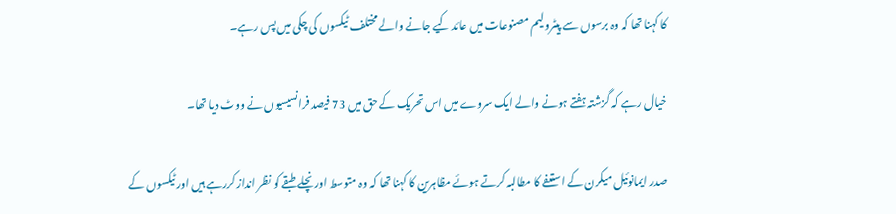کا کہنا تھا کہ وہ برسوں سے پیٹرولیم مصنوعات میں عائد کیے جانے والے مختلف ٹیکسوں کی چکی میں پس رہے۔

خیال رہے کہ گزشتہ ہفتے ہونے والے ایک سروے میں اس تحریک کے حق میں 73 فیصد فرانسیسیوں نے ووٹ دیا تھا۔

صدر ایمانوئیل میکرن کے استعفے کا مطالبہ کرتے ہوئے مظاہرین کا کہنا تھا کہ وہ متوسط اور نچلے طبقے کو نظر انداز کررہے ہیں اور ٹیکسوں کے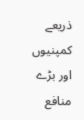ذریعے کمپنیوں اور بڑے منافع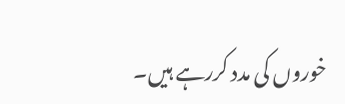خوروں کی مدد کررہے ہیں۔